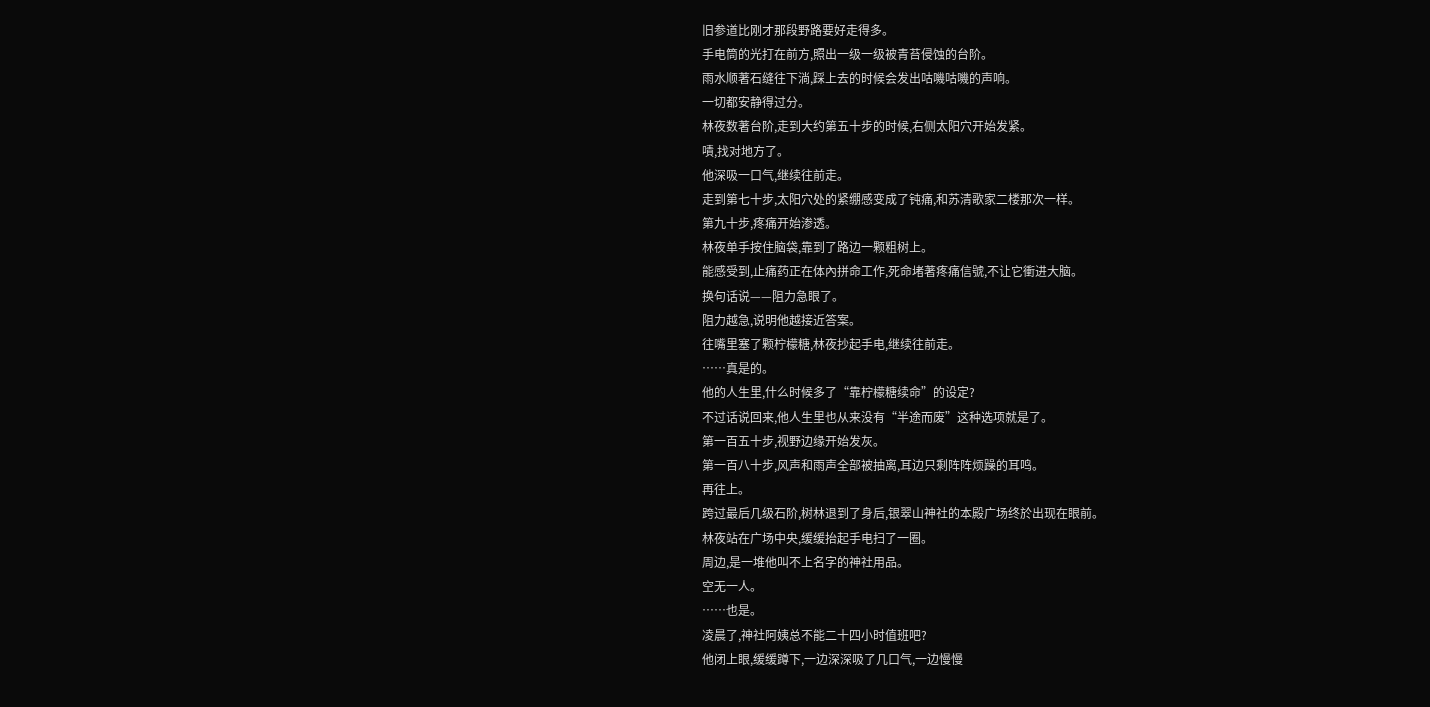旧参道比刚才那段野路要好走得多。
手电筒的光打在前方,照出一级一级被青苔侵蚀的台阶。
雨水顺著石缝往下淌,踩上去的时候会发出咕嘰咕嘰的声响。
一切都安静得过分。
林夜数著台阶,走到大约第五十步的时候,右侧太阳穴开始发紧。
嘖,找对地方了。
他深吸一口气,继续往前走。
走到第七十步,太阳穴处的紧绷感变成了钝痛,和苏清歌家二楼那次一样。
第九十步,疼痛开始渗透。
林夜单手按住脑袋,靠到了路边一颗粗树上。
能感受到,止痛药正在体內拼命工作,死命堵著疼痛信號,不让它衝进大脑。
换句话说——阻力急眼了。
阻力越急,说明他越接近答案。
往嘴里塞了颗柠檬糖,林夜抄起手电,继续往前走。
……真是的。
他的人生里,什么时候多了“靠柠檬糖续命”的设定?
不过话说回来,他人生里也从来没有“半途而废”这种选项就是了。
第一百五十步,视野边缘开始发灰。
第一百八十步,风声和雨声全部被抽离,耳边只剩阵阵烦躁的耳鸣。
再往上。
跨过最后几级石阶,树林退到了身后,银翠山神社的本殿广场终於出现在眼前。
林夜站在广场中央,缓缓抬起手电扫了一圈。
周边,是一堆他叫不上名字的神社用品。
空无一人。
……也是。
凌晨了,神社阿姨总不能二十四小时值班吧?
他闭上眼,缓缓蹲下,一边深深吸了几口气,一边慢慢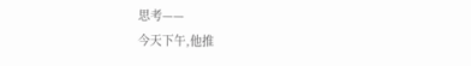思考——
今天下午,他推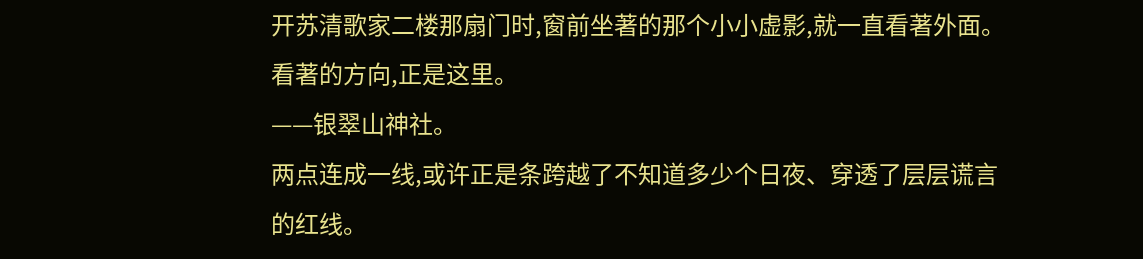开苏清歌家二楼那扇门时,窗前坐著的那个小小虚影,就一直看著外面。
看著的方向,正是这里。
——银翠山神社。
两点连成一线,或许正是条跨越了不知道多少个日夜、穿透了层层谎言的红线。